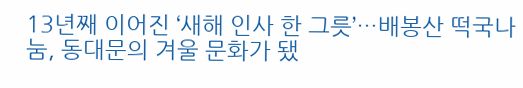13년째 이어진 ‘새해 인사 한 그릇’…배봉산 떡국나눔, 동대문의 겨울 문화가 됐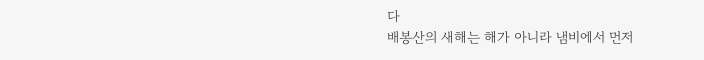다
배봉산의 새해는 해가 아니라 냄비에서 먼저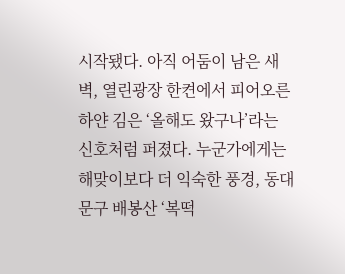시작됐다. 아직 어둠이 남은 새벽, 열린광장 한켠에서 피어오른 하얀 김은 ‘올해도 왔구나’라는 신호처럼 퍼졌다. 누군가에게는 해맞이보다 더 익숙한 풍경, 동대문구 배봉산 ‘복떡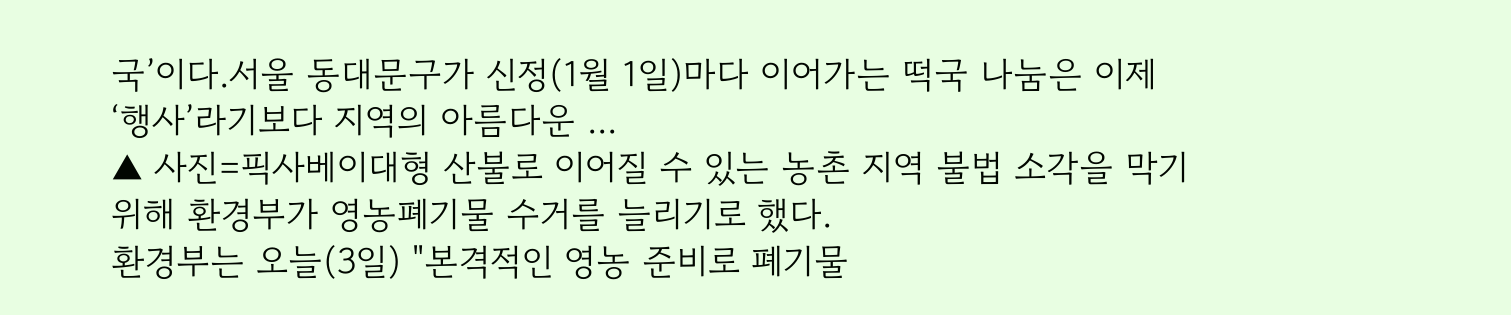국’이다.서울 동대문구가 신정(1월 1일)마다 이어가는 떡국 나눔은 이제 ‘행사’라기보다 지역의 아름다운 ...
▲ 사진=픽사베이대형 산불로 이어질 수 있는 농촌 지역 불법 소각을 막기 위해 환경부가 영농폐기물 수거를 늘리기로 했다.
환경부는 오늘(3일) "본격적인 영농 준비로 폐기물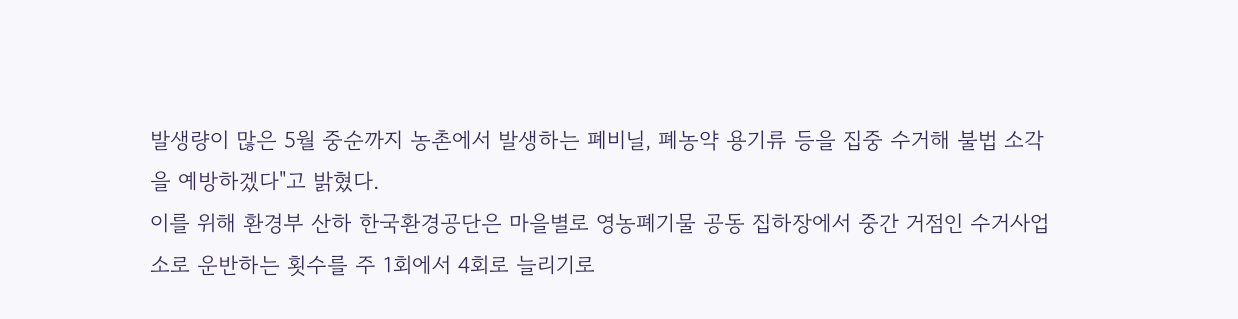발생량이 많은 5월 중순까지 농촌에서 발생하는 폐비닐, 폐농약 용기류 등을 집중 수거해 불법 소각을 예방하겠다"고 밝혔다.
이를 위해 환경부 산하 한국환경공단은 마을별로 영농폐기물 공동 집하장에서 중간 거점인 수거사업소로 운반하는 횟수를 주 1회에서 4회로 늘리기로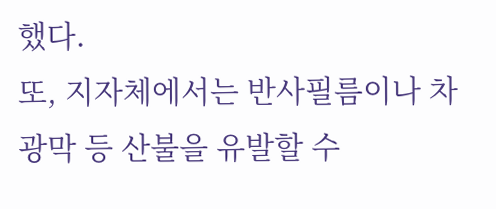했다.
또, 지자체에서는 반사필름이나 차광막 등 산불을 유발할 수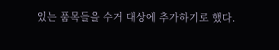있는 품목들을 수거 대상에 추가하기로 했다.